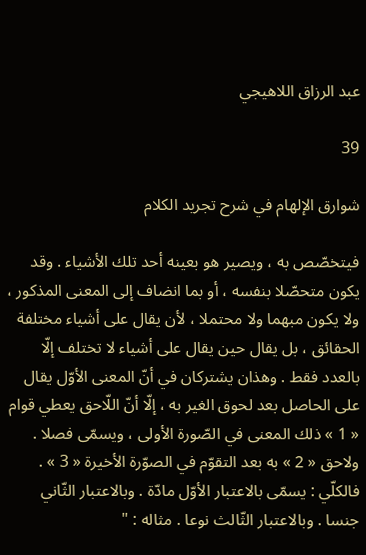عبد الرزاق اللاهيجي

39

شوارق الإلهام في شرح تجريد الكلام

فيتخصّص به ، ويصير هو بعينه أحد تلك الأشياء . وقد يكون متحصّلا بنفسه ، أو بما انضاف إلى المعنى المذكور ، ولا يكون مبهما ولا محتملا ، لأن يقال على أشياء مختلفة الحقائق ، بل يقال حين يقال على أشياء لا تختلف إلّا بالعدد فقط . وهذان يشتركان في أنّ المعنى الأوّل يقال على الحاصل بعد لحوق الغير به ، إلّا أنّ اللّاحق يعطي قوام « 1 » ذلك المعنى في الصّورة الأولى ، ويسمّى فصلا . ولاحق « 2 » به بعد التقوّم في الصوّرة الأخيرة « 3 » . فالكلّي : يسمّى بالاعتبار الأوّل مادّة . وبالاعتبار الثّاني جنسا . وبالاعتبار الثّالث نوعا . مثاله : "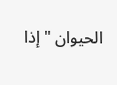الحيوان " إذا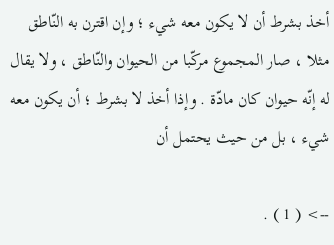أخذ بشرط أن لا يكون معه شيء ؛ وإن اقترن به النّاطق مثلا ، صار المجموع مركّبا من الحيوان والنّاطق ، ولا يقال له إنّه حيوان كان مادّة . وإذا أخذ لا بشرط ؛ أن يكون معه شيء ، بل من حيث يحتمل أن

--> ( 1 ) .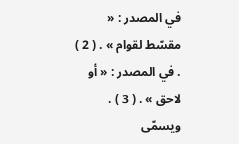في المصدر : « مقسّط لقوام » . ( 2 ) . في المصدر : « أو لاحق » . ( 3 ) . ويسمّى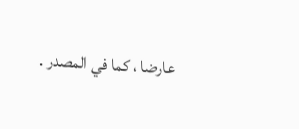عارضا ، كما في المصدر .